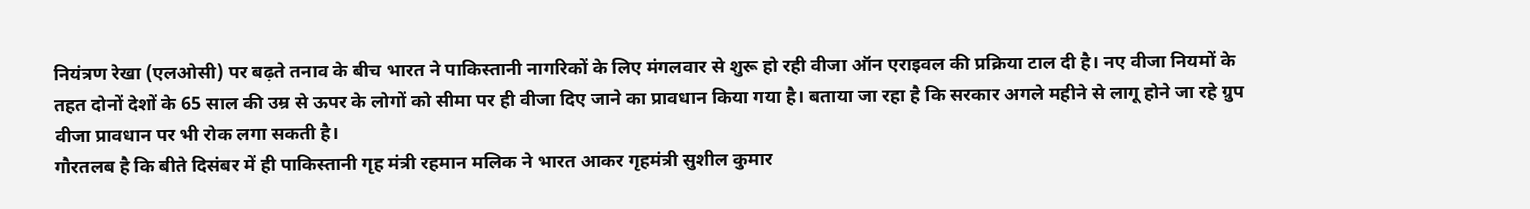नियंत्रण रेखा (एलओसी) पर बढ़ते तनाव के बीच भारत ने पाकिस्तानी नागरिकों के लिए मंगलवार से शुरू हो रही वीजा ऑन एराइवल की प्रक्रिया टाल दी है। नए वीजा नियमों के तहत दोनों देशों के 65 साल की उम्र से ऊपर के लोगों को सीमा पर ही वीजा दिए जाने का प्रावधान किया गया है। बताया जा रहा है कि सरकार अगले महीने से लागू होने जा रहे ग्रुप वीजा प्रावधान पर भी रोक लगा सकती है।
गौरतलब है कि बीते दिसंबर में ही पाकिस्तानी गृह मंत्री रहमान मलिक ने भारत आकर गृहमंत्री सुशील कुमार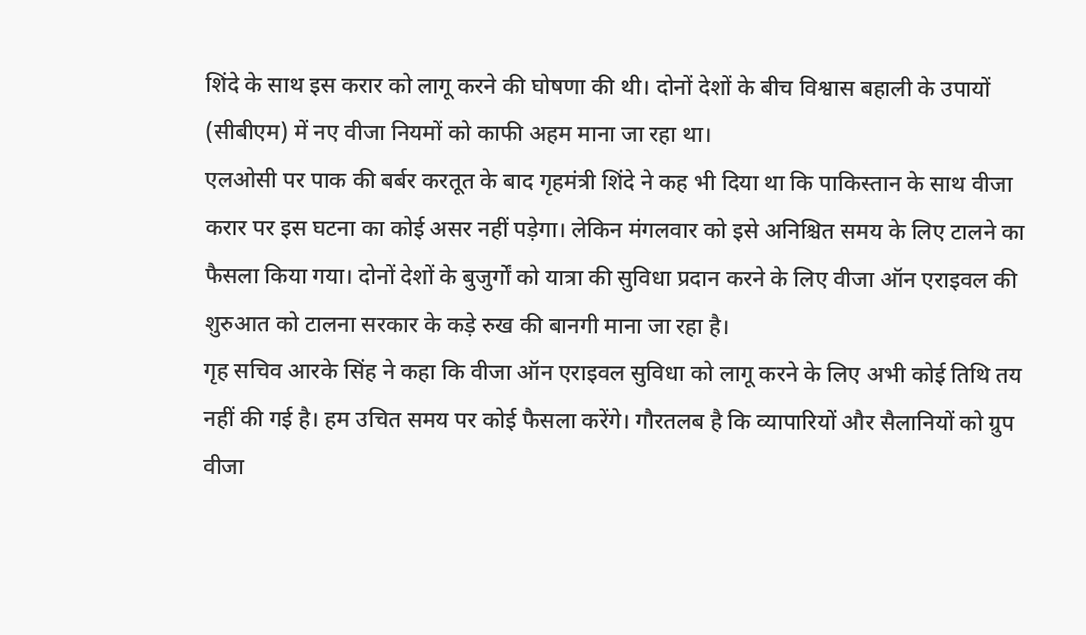शिंदे के साथ इस करार को लागू करने की घोषणा की थी। दोनों देशों के बीच विश्वास बहाली के उपायों (सीबीएम) में नए वीजा नियमों को काफी अहम माना जा रहा था।
एलओसी पर पाक की बर्बर करतूत के बाद गृहमंत्री शिंदे ने कह भी दिया था कि पाकिस्तान के साथ वीजा करार पर इस घटना का कोई असर नहीं पड़ेगा। लेकिन मंगलवार को इसे अनिश्चित समय के लिए टालने का फैसला किया गया। दोनों देशों के बुजुर्गों को यात्रा की सुविधा प्रदान करने के लिए वीजा ऑन एराइवल की शुरुआत को टालना सरकार के कड़े रुख की बानगी माना जा रहा है।
गृह सचिव आरके सिंह ने कहा कि वीजा ऑन एराइवल सुविधा को लागू करने के लिए अभी कोई तिथि तय नहीं की गई है। हम उचित समय पर कोई फैसला करेंगे। गौरतलब है कि व्यापारियों और सैलानियों को ग्रुप वीजा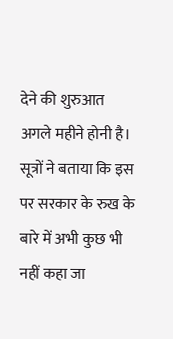देने की शुरुआत अगले महीने होनी है। सूत्रों ने बताया कि इस पर सरकार के रुख के बारे में अभी कुछ भी नहीं कहा जा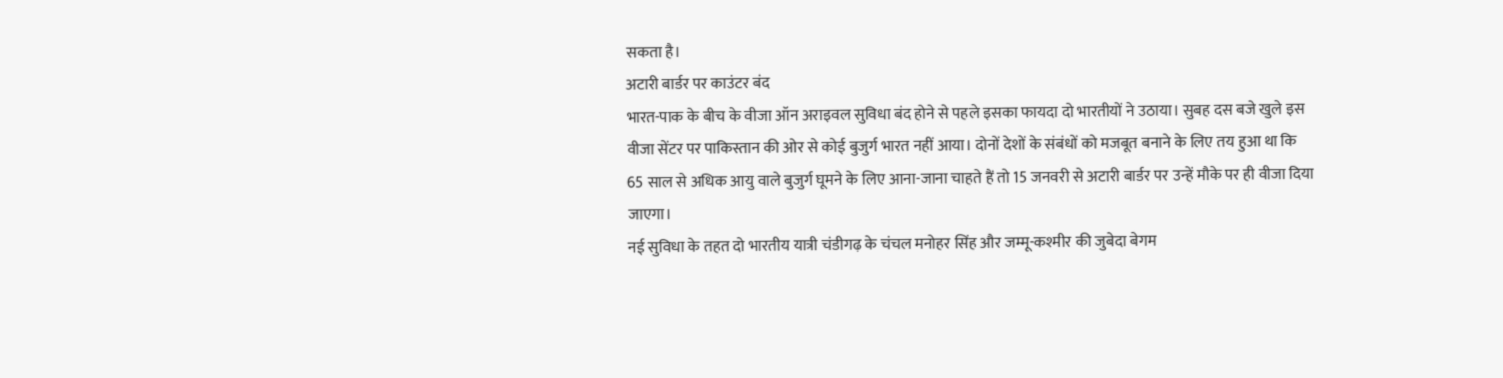सकता है।
अटारी बार्डर पर काउंटर बंद
भारत-पाक के बीच के वीजा ऑन अराइवल सुविधा बंद होने से पहले इसका फायदा दो भारतीयों ने उठाया। सुबह दस बजे खुले इस वीजा सेंटर पर पाकिस्तान की ओर से कोई बुजुर्ग भारत नहीं आया। दोनों देशों के संबंधों को मजबूत बनाने के लिए तय हुआ था कि 65 साल से अधिक आयु वाले बुजुर्ग घूमने के लिए आना-जाना चाहते हैं तो 15 जनवरी से अटारी बार्डर पर उन्हें मौके पर ही वीजा दिया जाएगा।
नई सुविधा के तहत दो भारतीय यात्री चंडीगढ़ के चंचल मनोहर सिंह और जम्मू-कश्मीर की जुबेदा बेगम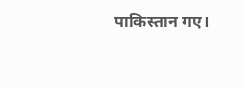पाकिस्तान गए।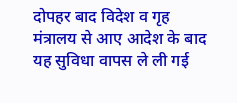दोपहर बाद विदेश व गृह मंत्रालय से आए आदेश के बाद यह सुविधा वापस ले ली गई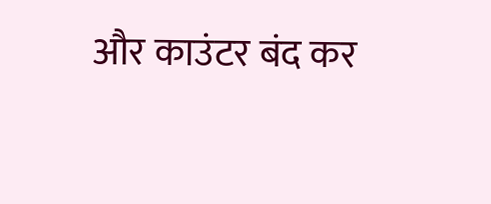और काउंटर बंद कर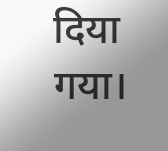दिया गया।